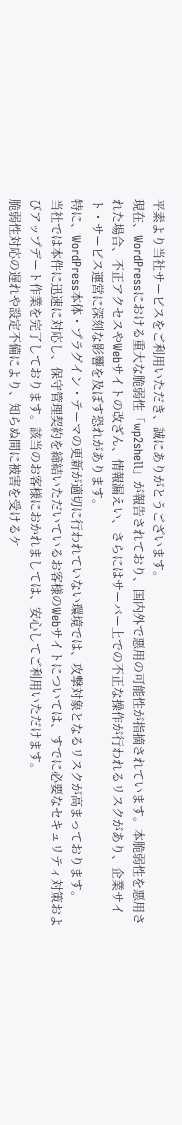平素より当社サービスをご利用いただき、誠にありがとうございます。
現在、WordPressにおける重大な脆弱性「wp2shell」が報告されており、国内外で悪用の可能性が指摘されています。本脆弱性を悪用された場合、不正アクセスやWebサイトの改ざん、情報漏えい、さらにはサーバー上での不正な操作が行われるリスクがあり、企業サイト・サービス運営に深刻な影響を及ぼす恐れがあります。
特に、WordPress本体・プラグイン・テーマの更新が適切に行われていない環境では、攻撃対象となるリスクが高まっております。
当社では本件に迅速に対応し、保守管理契約を締結いただいているお客様のWebサイトについては、すでに必要なセキュリティ対策およびアップデート作業を完了しております。該当のお客様におかれましては、安心してご利用いただけます。
脆弱性対応の遅れや設定不備により、知らぬ間に被害を受けるケ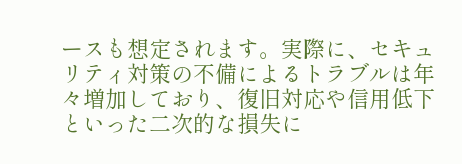ースも想定されます。実際に、セキュリティ対策の不備によるトラブルは年々増加しており、復旧対応や信用低下といった二次的な損失に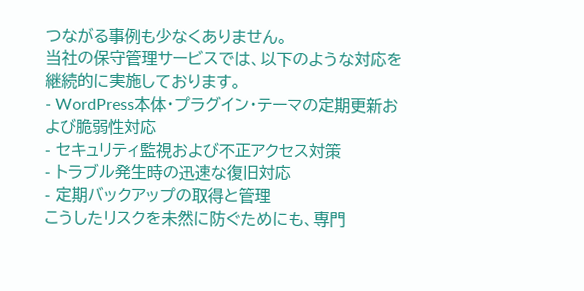つながる事例も少なくありません。
当社の保守管理サービスでは、以下のような対応を継続的に実施しております。
- WordPress本体・プラグイン・テーマの定期更新および脆弱性対応
- セキュリティ監視および不正アクセス対策
- トラブル発生時の迅速な復旧対応
- 定期バックアップの取得と管理
こうしたリスクを未然に防ぐためにも、専門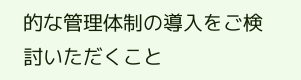的な管理体制の導入をご検討いただくこと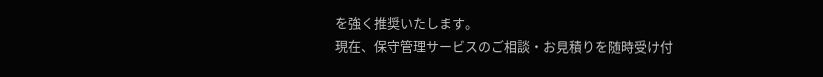を強く推奨いたします。
現在、保守管理サービスのご相談・お見積りを随時受け付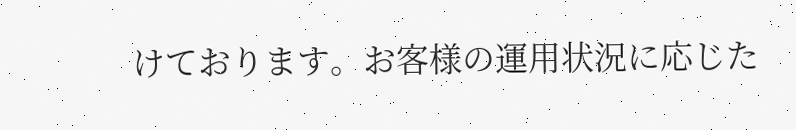けております。お客様の運用状況に応じた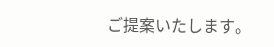ご提案いたします。